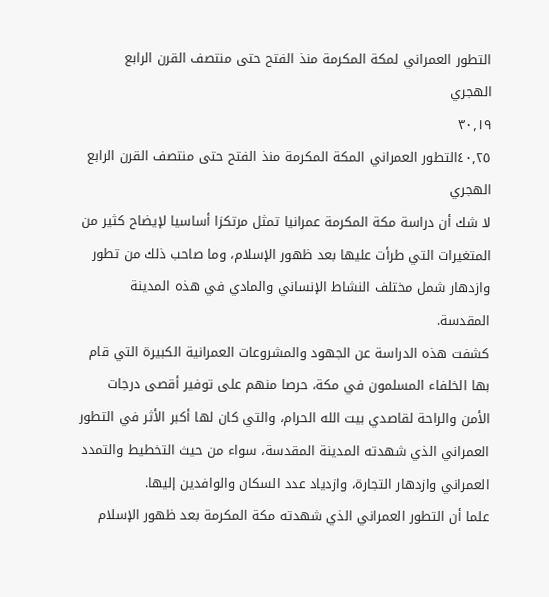التطور العمراني لمكة المكرمة منذ الفتح حتى منتصف القرن الرابع الهجري
٣٠٫١٩
٤٠٫٢٥التطور العمراني المكة المكرمة منذ الفتح حتى منتصف القرن الرابع الهجري
لا شك أن دراسة مكة المكرمة عمرانيا تمثل مرتكزا أساسيا لإيضاح كثير من المتغيرات التي طرأت عليها بعد ظهور الإسلام، وما صاحب ذلك من تطور وازدهار شمل مختلف النشاط الإنساني والمادي في هذه المدينة المقدسة.
كشفت هذه الدراسة عن الجهود والمشروعات العمرانية الكبيرة التي قام بها الخلفاء المسلمون في مكة، حرصا منهم على توفير أقصى درجات الأمن والراحة لقاصدي بيت الله الحرام، والتي كان لها أكبر الأثر في التطور العمراني الذي شهدته المدينة المقدسة، سواء من حيث التخطيط والتمدد العمراني وازدهار التجارة، وازدياد عدد السكان والوافدين إليها.
علما أن التطور العمراني الذي شهدته مكة المكرمة بعد ظهور الإسلام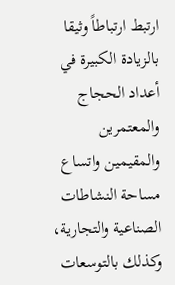ارتبط ارتباطاً وثيقا بالزيادة الكبيرة في أعداد الحجاج والمعتمرين والمقيمين واتساع مساحة النشاطات الصناعية والتجارية، وكذلك بالتوسعات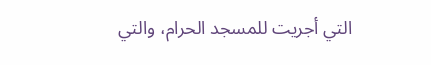التي أجريت للمسجد الحرام، والتي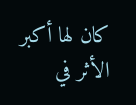كان لها أكبر الأثر في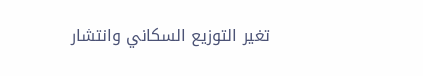تغير التوزيع السكاني وانتشار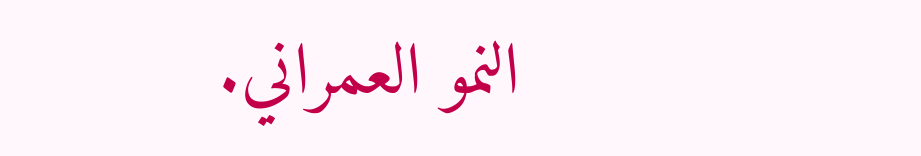النمو العمراني.